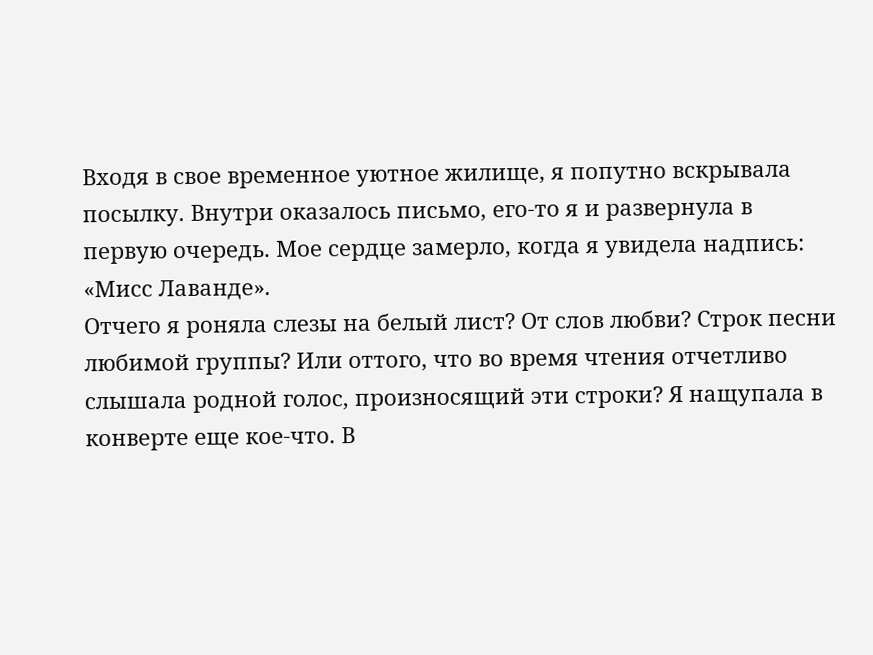Входя в свое временное уютное жилище, я попутно вскрывала посылку. Внутри оказалось письмо, его‐то я и развернула в первую очередь. Мое сердце замерло, когда я увидела надпись: «Мисс Лаванде».
Отчего я роняла слезы на белый лист? От слов любви? Строк песни любимой группы? Или оттого, что во время чтения отчетливо слышала родной голос, произносящий эти строки? Я нащупала в конверте еще кое‐что. В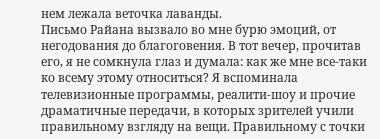нем лежала веточка лаванды.
Письмо Райана вызвало во мне бурю эмоций, от негодования до благоговения. В тот вечер, прочитав его, я не сомкнула глаз и думала: как же мне все‐таки ко всему этому относиться? Я вспоминала телевизионные программы, реалити-шоу и прочие драматичные передачи, в которых зрителей учили правильному взгляду на вещи. Правильному с точки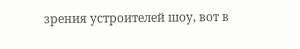зрения устроителей шоу, вот в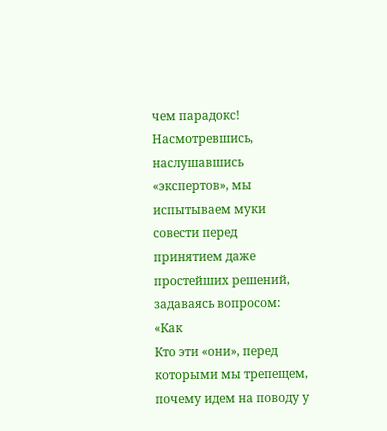чем парадокс! Насмотревшись, наслушавшись «экспертов», мы испытываем муки совести перед принятием даже простейших решений, задаваясь вопросом: «Как
Кто эти «они», перед которыми мы трепещем, почему идем на поводу у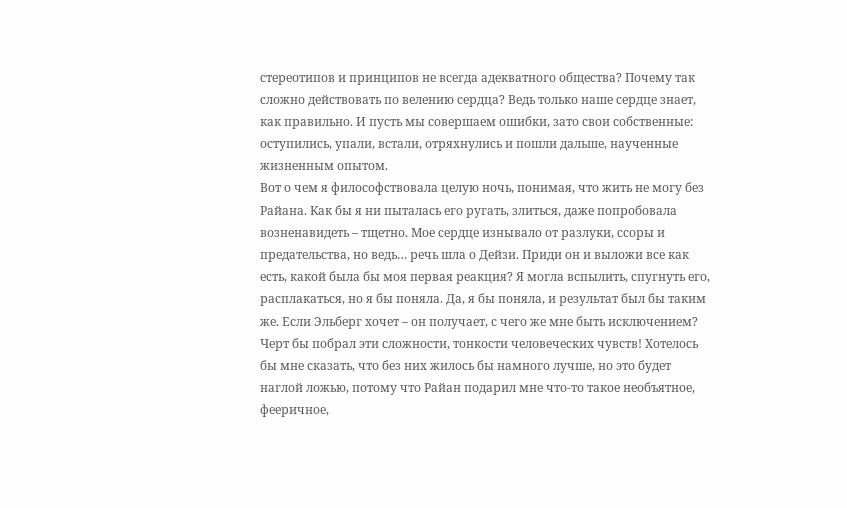стереотипов и принципов не всегда адекватного общества? Почему так сложно действовать по велению сердца? Ведь только наше сердце знает, как правильно. И пусть мы совершаем ошибки, зато свои собственные: оступились, упали, встали, отряхнулись и пошли дальше, наученные жизненным опытом.
Вот о чем я философствовала целую ночь, понимая, что жить не могу без Райана. Как бы я ни пыталась его ругать, злиться, даже попробовала возненавидеть – тщетно. Мое сердце изнывало от разлуки, ссоры и предательства, но ведь… речь шла о Дейзи. Приди он и выложи все как есть, какой была бы моя первая реакция? Я могла вспылить, спугнуть его, расплакаться, но я бы поняла. Да, я бы поняла, и результат был бы таким же. Если Эльберг хочет – он получает, с чего же мне быть исключением?
Черт бы побрал эти сложности, тонкости человеческих чувств! Хотелось бы мне сказать, что без них жилось бы намного лучше, но это будет наглой ложью, потому что Райан подарил мне что‐то такое необъятное, фееричное,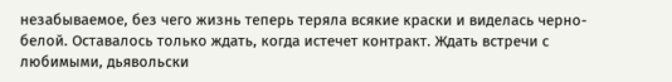незабываемое, без чего жизнь теперь теряла всякие краски и виделась черно-белой. Оставалось только ждать, когда истечет контракт. Ждать встречи с любимыми, дьявольски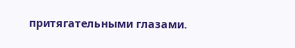притягательными глазами.